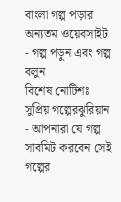বাংলা গল্প পড়ার অন্যতম ওয়েবসাইট - গল্প পড়ুন এবং গল্প বলুন
বিশেষ নোটিশঃ সুপ্রিয় গল্পেরঝুরিয়ান - আপনারা যে গল্প সাবমিট করবেন সেই গল্পের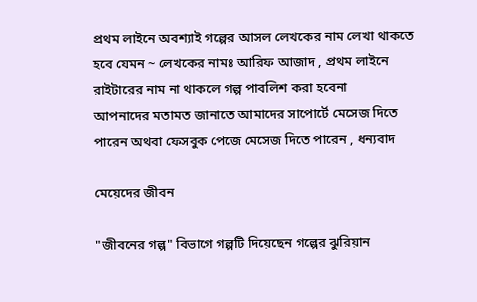প্রথম লাইনে অবশ্যাই গল্পের আসল লেখকের নাম লেখা থাকতে হবে যেমন ~ লেখকের নামঃ আরিফ আজাদ , প্রথম লাইনে রাইটারের নাম না থাকলে গল্প পাবলিশ করা হবেনা
আপনাদের মতামত জানাতে আমাদের সাপোর্টে মেসেজ দিতে পারেন অথবা ফেসবুক পেজে মেসেজ দিতে পারেন , ধন্যবাদ

মেয়েদের জীবন

"জীবনের গল্প" বিভাগে গল্পটি দিয়েছেন গল্পের ঝুরিয়ান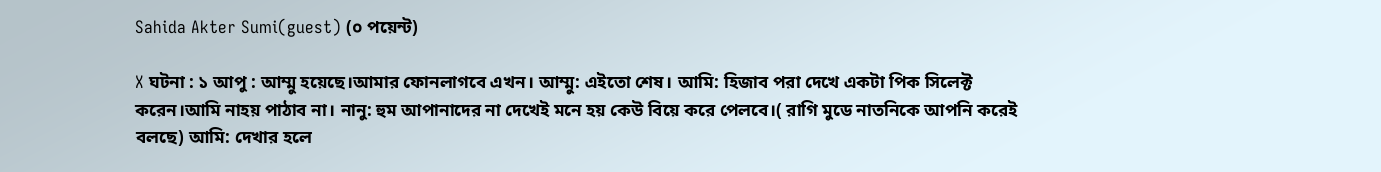Sahida Akter Sumi(guest) (০ পয়েন্ট)

X ঘটনা : ১ আপু : আম্মু হয়েছে।আমার ফোনলাগবে এখন। আম্মু: এইতো শেষ। আমি: হিজাব পরা দেখে একটা পিক সিলেক্ট করেন।আমি নাহয় পাঠাব না। নানু: হুম আপানাদের না দেখেই মনে হয় কেউ বিয়ে করে পেলবে।( রাগি মুডে নাতনিকে আপনি করেই বলছে) আমি: দেখার হলে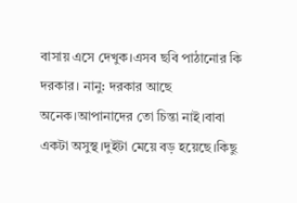বাসায় এসে দেখুক।এসব ছবি পাঠানোর কি দরকার। নানু: দরকার আছে অনেক।আপানাদের তো চিন্তা নাই।বাবা একটা অসুস্থ।দুইটা মেয়ে বড় হয়েছে।কিছু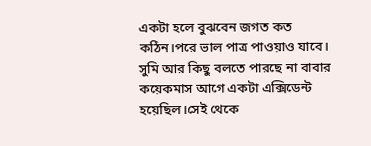একটা হলে বুঝবেন জগত কত কঠিন।পরে ভাল পাত্র পাওয়াও যাবে। সুমি আর কিছু বলতে পারছে না বাবার কয়েকমাস আগে একটা এক্সিডেন্ট হয়েছিল।সেই থেকে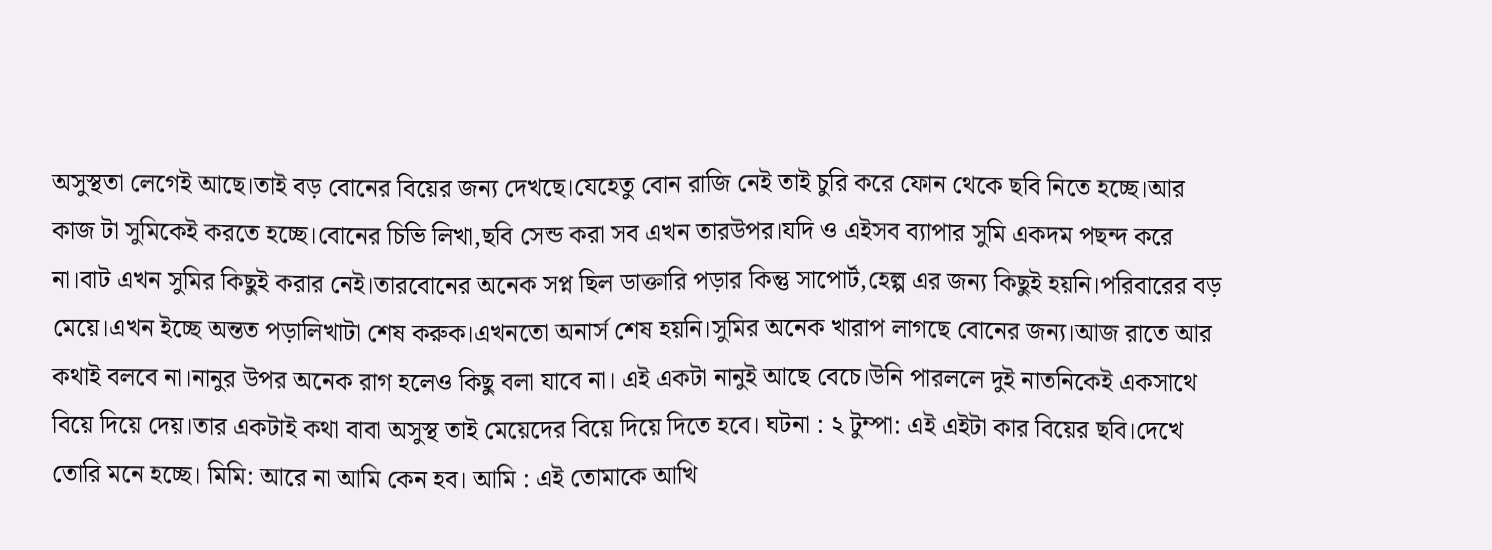অসুস্থতা লেগেই আছে।তাই বড় বোনের বিয়ের জন্য দেখছে।যেহেতু বোন রাজি নেই তাই চুরি করে ফোন থেকে ছবি নিতে হচ্ছে।আর কাজ টা সুমিকেই করতে হচ্ছে।বোনের চিভি লিখা,ছবি সেন্ড করা সব এখন তারউপর।যদি ও এইসব ব্যাপার সুমি একদম পছন্দ করে না।বাট এখন সুমির কিছুই করার নেই।তারবোনের অনেক সপ্ন ছিল ডাক্তারি পড়ার কিন্তু সাপোর্ট,হেল্প এর জন্য কিছুই হয়নি।পরিবারের বড় মেয়ে।এখন ইচ্ছে অন্তত পড়ালিখাটা শেষ করুক।এখনতো অনার্স শেষ হয়নি।সুমির অনেক খারাপ লাগছে বোনের জন্য।আজ রাতে আর কথাই বলবে না।নানুর উপর অনেক রাগ হলেও কিছু বলা যাবে না। এই একটা নানুই আছে বেচে।উনি পারললে দুই নাতনিকেই একসাথে বিয়ে দিয়ে দেয়।তার একটাই কথা বাবা অসুস্থ তাই মেয়েদের বিয়ে দিয়ে দিতে হবে। ঘটনা : ২ টুম্পা: এই এইটা কার বিয়ের ছবি।দেখে তোরি মনে হচ্ছে। মিমি: আরে না আমি কেন হব। আমি : এই তোমাকে আখি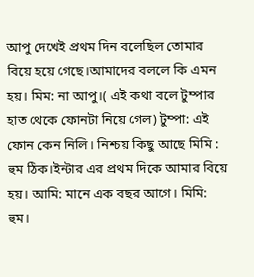আপু দেখেই প্রথম দিন বলেছিল তোমার বিয়ে হয়ে গেছে।আমাদের বললে কি এমন হয়। মিম: না আপু।( এই কথা বলে টুম্পার হাত থেকে ফোনটা নিয়ে গেল) টুম্পা: এই ফোন কেন নিলি। নিশ্চয় কিছু আছে মিমি : হুম ঠিক।ইন্টার এর প্রথম দিকে আমার বিয়ে হয়। আমি: মানে এক বছর আগে। মিমি: হুম।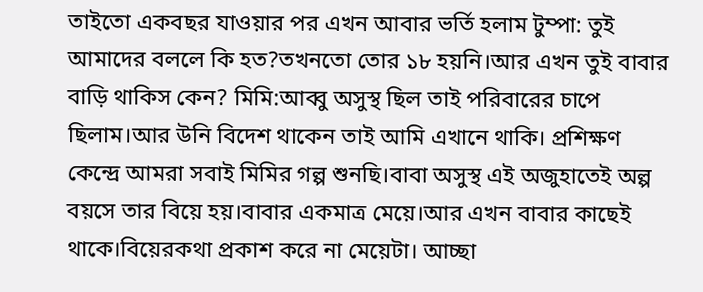তাইতো একবছর যাওয়ার পর এখন আবার ভর্তি হলাম টুম্পা: তুই আমাদের বললে কি হত?তখনতো তোর ১৮ হয়নি।আর এখন তুই বাবার বাড়ি থাকিস কেন? মিমি:আব্বু অসুস্থ ছিল তাই পরিবারের চাপে ছিলাম।আর উনি বিদেশ থাকেন তাই আমি এখানে থাকি। প্রশিক্ষণ কেন্দ্রে আমরা সবাই মিমির গল্প শুনছি।বাবা অসুস্থ এই অজুহাতেই অল্প বয়সে তার বিয়ে হয়।বাবার একমাত্র মেয়ে।আর এখন বাবার কাছেই থাকে।বিয়েরকথা প্রকাশ করে না মেয়েটা। আচ্ছা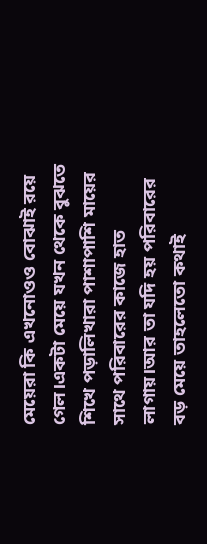মেয়েরা কি এখনোওও বোঝাই রয়ে গেল।একটা মেয়ে যখন থেকে বুঝতে শিখে পড়ালিখারা পাশাপাশি মায়ের সাথে পরিবারের কাজে হাত লাগায়।আর তা যদি হয় পরিবারের বড় মেয়ে তাহলেতো কথাই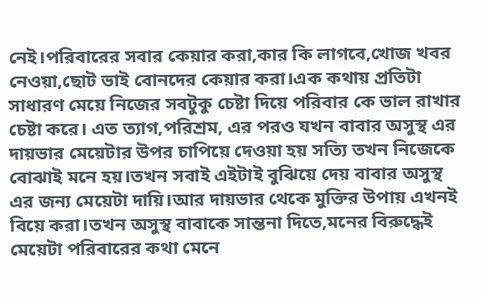নেই।পরিবারের সবার কেয়ার করা,কার কি লাগবে,খোজ খবর নেওয়া,ছোট ভাই বোনদের কেয়ার করা।এক কথায় প্রতিটা সাধারণ মেয়ে নিজের সবটুকু চেষ্টা দিয়ে পরিবার কে ভাল রাখার চেষ্টা করে। এত ত্যাগ,পরিশ্রম, এর পরও যখন বাবার অসুস্থ এর দায়ভার মেয়েটার উপর চাপিয়ে দেওয়া হয় সত্যি তখন নিজেকে বোঝাই মনে হয়।তখন সবাই এইটাই বুঝিয়ে দেয় বাবার অসুস্থ এর জন্য মেয়েটা দায়ি।আর দায়ভার থেকে মুক্তির উপায় এখনই বিয়ে করা।তখন অসুস্থ বাবাকে সান্তনা দিতে,মনের বিরুদ্ধেই মেয়েটা পরিবারের কথা মেনে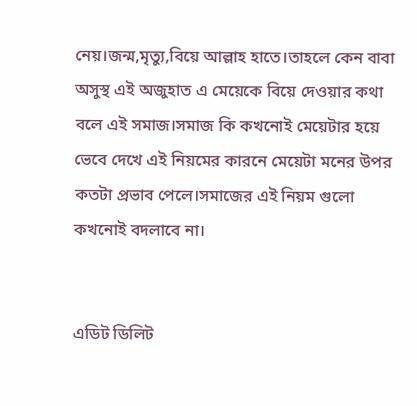নেয়।জন্ম,মৃত্যু,বিয়ে আল্লাহ হাতে।তাহলে কেন বাবা অসুস্থ এই অজুহাত এ মেয়েকে বিয়ে দেওয়ার কথা বলে এই সমাজ।সমাজ কি কখনোই মেয়েটার হয়ে ভেবে দেখে এই নিয়মের কারনে মেয়েটা মনের উপর কতটা প্রভাব পেলে।সমাজের এই নিয়ম গুলো কখনোই বদলাবে না।


এডিট ডিলিট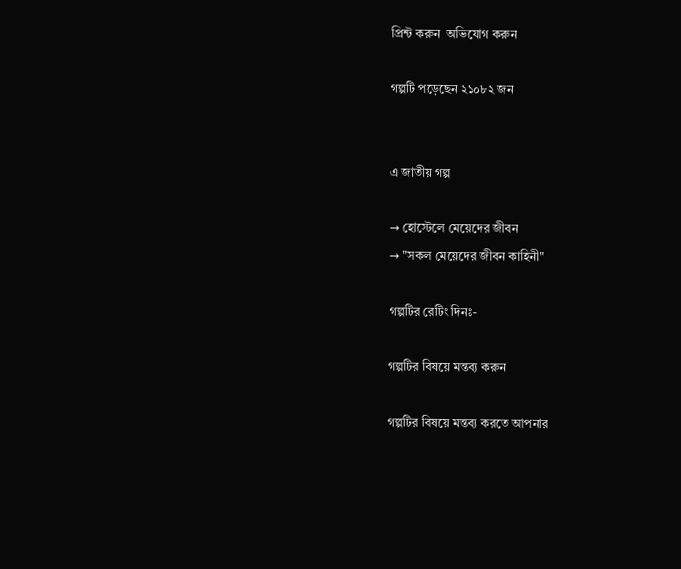প্রিন্ট করুন  অভিযোগ করুন

গল্পটি পড়েছেন ২১০৮২ জন


এ জাতীয় গল্প

→ হোস্টেলে মেয়েদের জীবন
→ "সকল মেয়েদের জীবন কাহিনী"

গল্পটির রেটিং দিনঃ-

গল্পটির বিষয়ে মন্তব্য করুন

গল্পটির বিষয়ে মন্তব্য করতে আপনার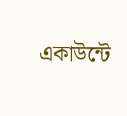একাউন্টে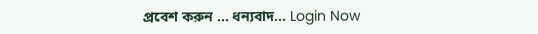প্রবেশ করুন ... ধন্যবাদ... Login Now